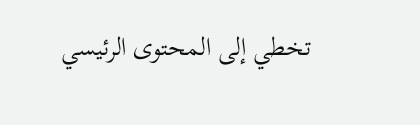تخطي إلى المحتوى الرئيسي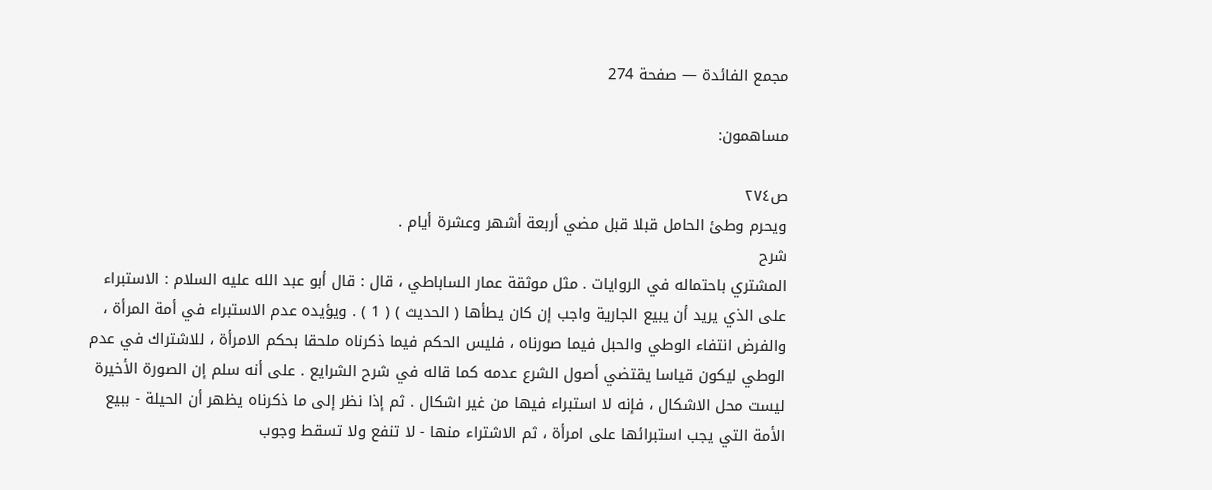مجمع الفائدة — صفحة 274

مساهمون:

ص٢٧٤
ويحرم وطئ الحامل قبلا قبل مضي أربعة أشهر وعشرة أيام .
شرح
المشتري باحتماله في الروايات . مثل موثقة عمار الساباطي ، قال : قال أبو عبد الله عليه السلام : الاستبراء على الذي يريد أن يبيع الجارية واجب إن كان يطأها ( الحديث ) ( 1 ) . ويؤيده عدم الاستبراء في أمة المرأة ، والفرض انتفاء الوطي والحبل فيما صورناه ، فليس الحكم فيما ذكرناه ملحقا بحكم الامرأة ، للاشتراك في عدم الوطي ليكون قياسا يقتضي أصول الشرع عدمه كما قاله في شرح الشرايع . على أنه سلم إن الصورة الأخيرة ليست محل الاشكال ، فإنه لا استبراء فيها من غير اشكال . ثم إذا نظر إلى ما ذكرناه يظهر أن الحيلة - ببيع الأمة التي يجب استبرائها على امرأة ، ثم الاشتراء منها - لا تنفع ولا تسقط وجوب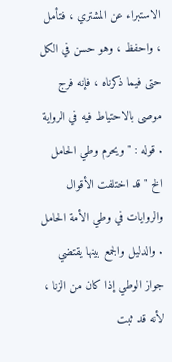الاستبراء عن المشتري ، فتأمل ، واحفظ ، وهو حسن في الكل حتى فيما ذكرناه ، فإنه فرج موصى بالاحتياط فيه في الرواية . قوله : " ويحرم وطي الحامل الخ " قد اختلفت الأقوال والروايات في وطي الأمة الحامل . والدليل والجمع بينها يقتضي جواز الوطي إذا كان من الزنا ، لأنه قد ثبت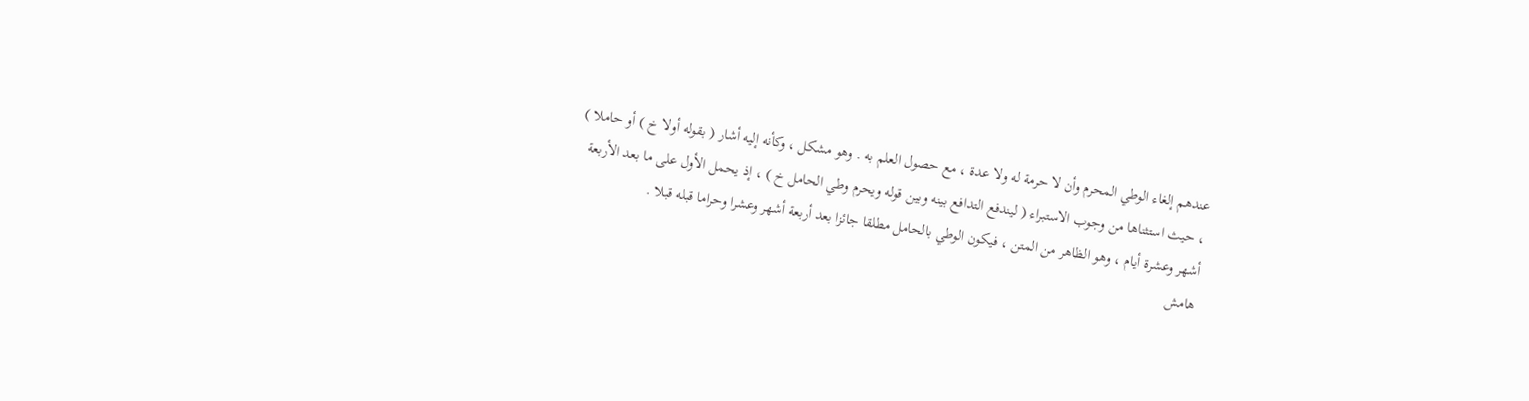عندهم إلغاء الوطي المحرم وأن لا حرمة له ولا عدة ، مع حصول العلم به . وهو مشكل ، وكأنه إليه أشار ( بقوله أولا خ ) أو حاملا ) ، حيث استثناها من وجوب الاستبراء ( ليندفع التدافع بينه وبين قوله ويحرم وطي الحامل خ ) ، إذ يحمل الأول على ما بعد الأربعة أشهر وعشرة أيام ، وهو الظاهر من المتن ، فيكون الوطي بالحامل مطلقا جائزا بعد أربعة أشهر وعشرا وحراما قبله قبلا .
هامش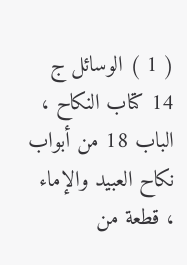( 1 ) الوسائل ج 14 كتاب النكاح ، الباب 18 من أبواب نكاح العبيد والإماء ، قطعة من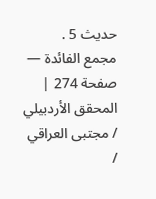حديث 5 .
مجمع الفائدة — صفحة 274 | المحقق الأردبيلي / مجتبى العراقي /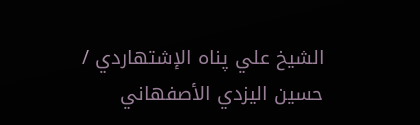الشيخ علي پناه الإشتهاردي / حسين اليزدي الأصفهاني